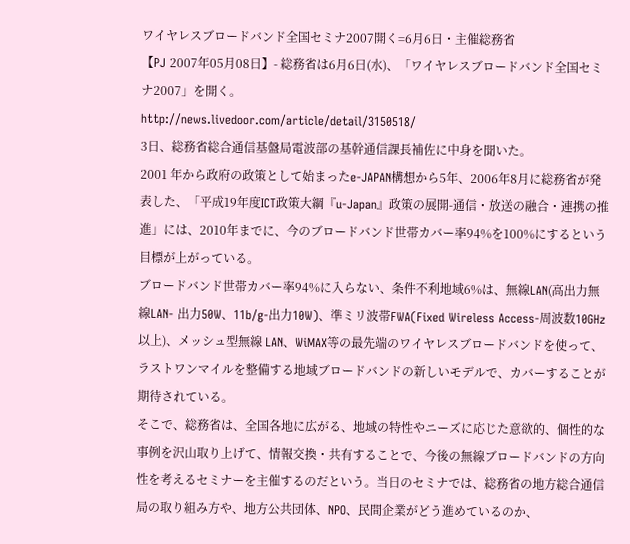ワイヤレスブロードバンド全国セミナ2007開く=6月6日・主催総務省
【PJ 2007年05月08日】- 総務省は6月6日(水)、「ワイヤレスブロードバンド全国セミナ2007」を開く。
http://news.livedoor.com/article/detail/3150518/
3日、総務省総合通信基盤局電波部の基幹通信課長補佐に中身を聞いた。
2001 年から政府の政策として始まったe-JAPAN構想から5年、2006年8月に総務省が発表した、「平成19年度ICT政策大綱『u-Japan』政策の展開-通信・放送の融合・連携の推進」には、2010年までに、今のブロードバンド世帯カバー率94%を100%にするという目標が上がっている。
ブロードバンド世帯カバー率94%に入らない、条件不利地域6%は、無線LAN(高出力無線LAN- 出力50W、11b/g-出力10W)、準ミリ波帯FWA(Fixed Wireless Access-周波数10GHz以上)、メッシュ型無線 LAN、WiMAX等の最先端のワイヤレスブロードバンドを使って、ラストワンマイルを整備する地域ブロードバンドの新しいモデルで、カバーすることが期待されている。
そこで、総務省は、全国各地に広がる、地域の特性やニーズに応じた意欲的、個性的な事例を沢山取り上げて、情報交換・共有することで、今後の無線ブロードバンドの方向性を考えるセミナーを主催するのだという。当日のセミナでは、総務省の地方総合通信局の取り組み方や、地方公共団体、NPO、民間企業がどう進めているのか、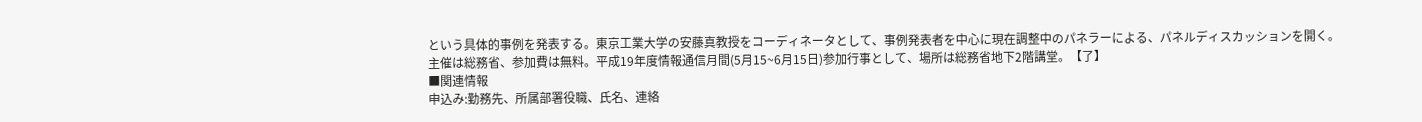という具体的事例を発表する。東京工業大学の安藤真教授をコーディネータとして、事例発表者を中心に現在調整中のパネラーによる、パネルディスカッションを開く。
主催は総務省、参加費は無料。平成19年度情報通信月間(5月15~6月15日)参加行事として、場所は総務省地下2階講堂。【了】
■関連情報
申込み:勤務先、所属部署役職、氏名、連絡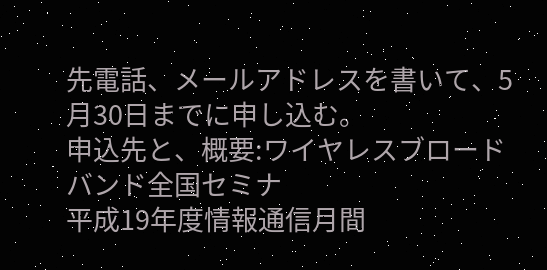先電話、メールアドレスを書いて、5月30日までに申し込む。
申込先と、概要:ワイヤレスブロードバンド全国セミナ
平成19年度情報通信月間